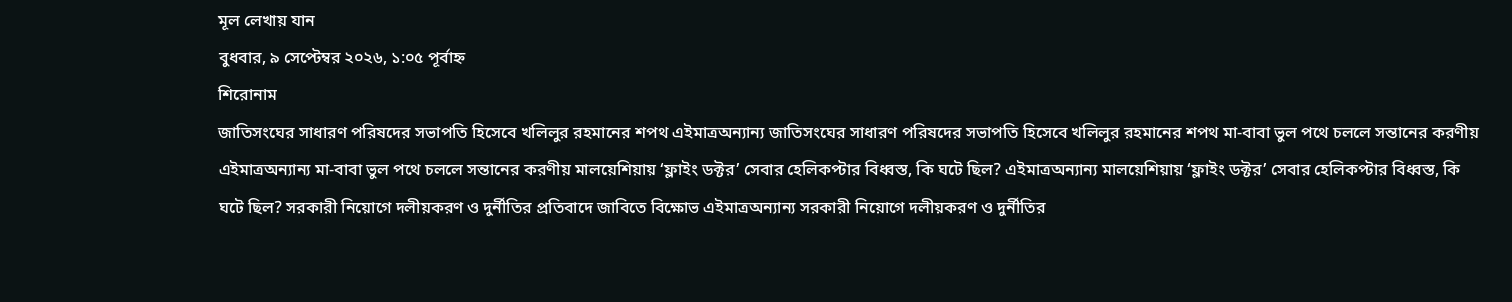মূল লেখায় যান
বুধবার, ৯ সেপ্টেম্বর ২০২৬, ১:০৫ পূর্বাহ্ন
শিরোনাম
জাতিসংঘের সাধারণ পরিষদের সভাপতি হিসেবে খলিলুর রহমানের শপথ এইমাত্রঅন্যান্য জাতিসংঘের সাধারণ পরিষদের সভাপতি হিসেবে খলিলুর রহমানের শপথ মা-বাবা ভুল পথে চললে সন্তানের করণীয় এইমাত্রঅন্যান্য মা-বাবা ভুল পথে চললে সন্তানের করণীয় মালয়েশিয়ায় ‘ফ্লাইং ডক্টর’ সেবার হেলিকপ্টার বিধ্বস্ত, কি ঘটে ছিল? এইমাত্রঅন্যান্য মালয়েশিয়ায় ‘ফ্লাইং ডক্টর’ সেবার হেলিকপ্টার বিধ্বস্ত, কি ঘটে ছিল? সরকারী নিয়োগে দলীয়করণ ও দুর্নীতির প্রতিবাদে জাবিতে বিক্ষোভ এইমাত্রঅন্যান্য সরকারী নিয়োগে দলীয়করণ ও দুর্নীতির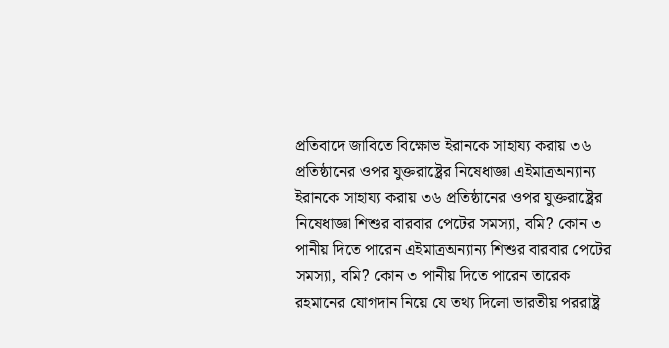প্রতিবাদে জাবিতে বিক্ষোভ ইরানকে সাহায্য করায় ৩৬ প্রতিষ্ঠানের ওপর যুক্তরাষ্ট্রের নিষেধাজ্ঞা এইমাত্রঅন্যান্য ইরানকে সাহায্য করায় ৩৬ প্রতিষ্ঠানের ওপর যুক্তরাষ্ট্রের নিষেধাজ্ঞা শিশুর বারবার পেটের সমস্যা, বমি? কোন ৩ পানীয় দিতে পারেন এইমাত্রঅন্যান্য শিশুর বারবার পেটের সমস্যা, বমি? কোন ৩ পানীয় দিতে পারেন তারেক রহমানের যোগদান নিয়ে যে তথ্য দিলো ভারতীয় পররাষ্ট্র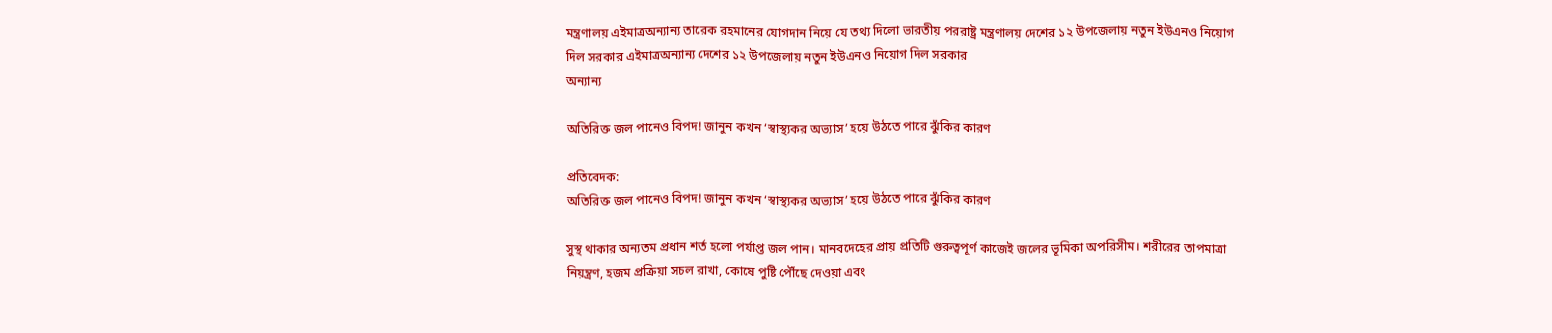মন্ত্রণালয় এইমাত্রঅন্যান্য তারেক রহমানের যোগদান নিয়ে যে তথ্য দিলো ভারতীয় পররাষ্ট্র মন্ত্রণালয় দেশের ১২ উপজেলায় নতুন ইউএনও নিয়োগ দিল সরকার এইমাত্রঅন্যান্য দেশের ১২ উপজেলায় নতুন ইউএনও নিয়োগ দিল সরকার
অন্যান্য

অতিরিক্ত জল পানেও বিপদ! জানুন কখন ‘স্বাস্থ্যকর অভ্যাস’ হয়ে উঠতে পারে ঝুঁকির কারণ

প্রতিবেদক:
অতিরিক্ত জল পানেও বিপদ! জানুন কখন ‘স্বাস্থ্যকর অভ্যাস’ হয়ে উঠতে পারে ঝুঁকির কারণ

সুস্থ থাকার অন্যতম প্রধান শর্ত হলো পর্যাপ্ত জল পান। মানবদেহের প্রায় প্রতিটি গুরুত্বপূর্ণ কাজেই জলের ভূমিকা অপরিসীম। শরীরের তাপমাত্রা নিয়ন্ত্রণ, হজম প্রক্রিয়া সচল রাখা, কোষে পুষ্টি পৌঁছে দেওয়া এবং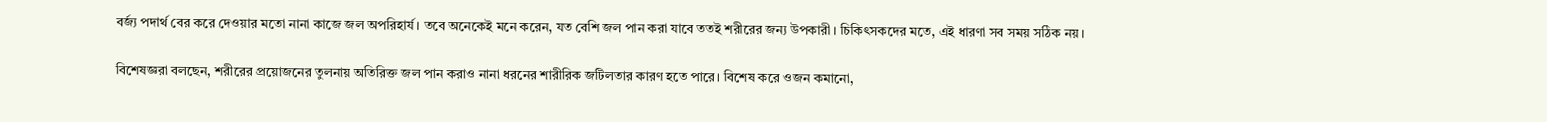বর্জ্য পদার্থ বের করে দেওয়ার মতো নানা কাজে জল অপরিহার্য। তবে অনেকেই মনে করেন, যত বেশি জল পান করা যাবে ততই শরীরের জন্য উপকারী। চিকিৎসকদের মতে, এই ধারণা সব সময় সঠিক নয়।

বিশেষজ্ঞরা বলছেন, শরীরের প্রয়োজনের তুলনায় অতিরিক্ত জল পান করাও নানা ধরনের শারীরিক জটিলতার কারণ হতে পারে। বিশেষ করে ওজন কমানো,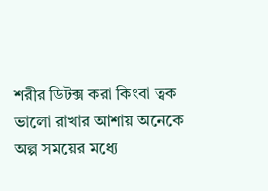শরীর ডিটক্স করা কিংবা ত্বক ভালো রাখার আশায় অনেকে অল্প সময়ের মধ্যে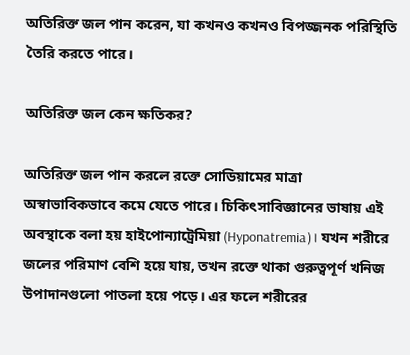অতিরিক্ত জল পান করেন, যা কখনও কখনও বিপজ্জনক পরিস্থিতি তৈরি করতে পারে।

অতিরিক্ত জল কেন ক্ষতিকর?

অতিরিক্ত জল পান করলে রক্তে সোডিয়ামের মাত্রা অস্বাভাবিকভাবে কমে যেতে পারে। চিকিৎসাবিজ্ঞানের ভাষায় এই অবস্থাকে বলা হয় হাইপোন্যাট্রেমিয়া (Hyponatremia)। যখন শরীরে জলের পরিমাণ বেশি হয়ে যায়, তখন রক্তে থাকা গুরুত্বপূর্ণ খনিজ উপাদানগুলো পাতলা হয়ে পড়ে। এর ফলে শরীরের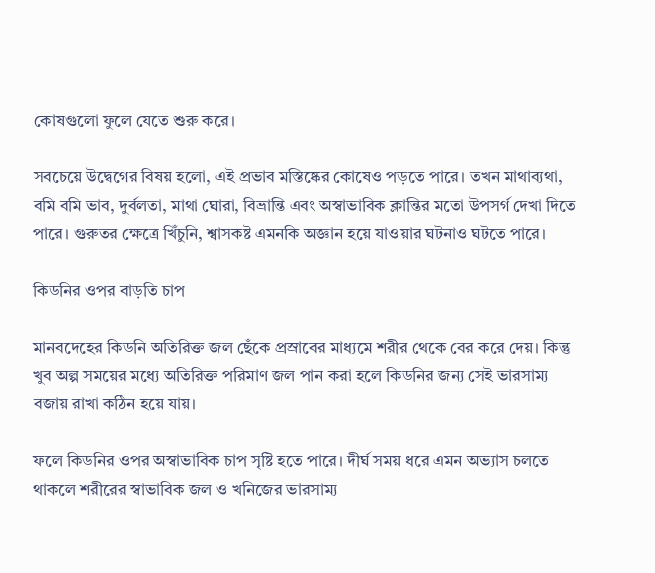কোষগুলো ফুলে যেতে শুরু করে।

সবচেয়ে উদ্বেগের বিষয় হলো, এই প্রভাব মস্তিষ্কের কোষেও পড়তে পারে। তখন মাথাব্যথা, বমি বমি ভাব, দুর্বলতা, মাথা ঘোরা, বিভ্রান্তি এবং অস্বাভাবিক ক্লান্তির মতো উপসর্গ দেখা দিতে পারে। গুরুতর ক্ষেত্রে খিঁচুনি, শ্বাসকষ্ট এমনকি অজ্ঞান হয়ে যাওয়ার ঘটনাও ঘটতে পারে।

কিডনির ওপর বাড়তি চাপ

মানবদেহের কিডনি অতিরিক্ত জল ছেঁকে প্রস্রাবের মাধ্যমে শরীর থেকে বের করে দেয়। কিন্তু খুব অল্প সময়ের মধ্যে অতিরিক্ত পরিমাণ জল পান করা হলে কিডনির জন্য সেই ভারসাম্য বজায় রাখা কঠিন হয়ে যায়।

ফলে কিডনির ওপর অস্বাভাবিক চাপ সৃষ্টি হতে পারে। দীর্ঘ সময় ধরে এমন অভ্যাস চলতে থাকলে শরীরের স্বাভাবিক জল ও খনিজের ভারসাম্য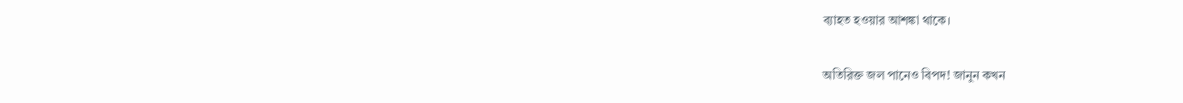ব্যাহত হওয়ার আশঙ্কা থাকে।

অতিরিক্ত জল পানেও বিপদ! জানুন কখন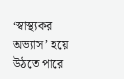‘স্বাস্থ্যকর অভ্যাস’ হয়ে উঠতে পারে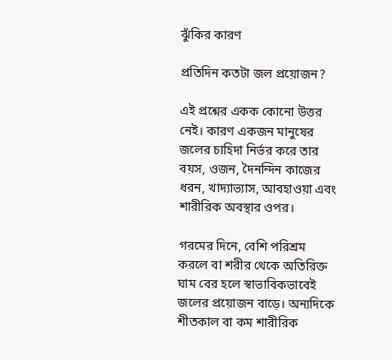ঝুঁকির কারণ

প্রতিদিন কতটা জল প্রয়োজন?

এই প্রশ্নের একক কোনো উত্তর নেই। কারণ একজন মানুষের জলের চাহিদা নির্ভর করে তার বয়স, ওজন, দৈনন্দিন কাজের ধরন, খাদ্যাভ্যাস, আবহাওয়া এবং শারীরিক অবস্থার ওপর।

গরমের দিনে, বেশি পরিশ্রম করলে বা শরীর থেকে অতিরিক্ত ঘাম বের হলে স্বাভাবিকভাবেই জলের প্রয়োজন বাড়ে। অন্যদিকে শীতকাল বা কম শারীরিক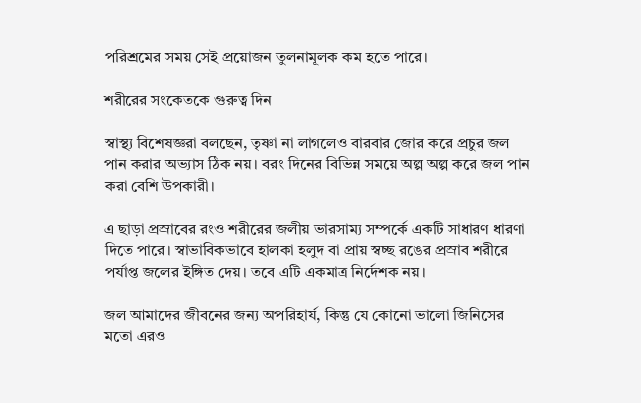পরিশ্রমের সময় সেই প্রয়োজন তুলনামূলক কম হতে পারে।

শরীরের সংকেতকে গুরুত্ব দিন

স্বাস্থ্য বিশেষজ্ঞরা বলছেন, তৃষ্ণা না লাগলেও বারবার জোর করে প্রচুর জল পান করার অভ্যাস ঠিক নয়। বরং দিনের বিভিন্ন সময়ে অল্প অল্প করে জল পান করা বেশি উপকারী।

এ ছাড়া প্রস্রাবের রংও শরীরের জলীয় ভারসাম্য সম্পর্কে একটি সাধারণ ধারণা দিতে পারে। স্বাভাবিকভাবে হালকা হলুদ বা প্রায় স্বচ্ছ রঙের প্রস্রাব শরীরে পর্যাপ্ত জলের ইঙ্গিত দেয়। তবে এটি একমাত্র নির্দেশক নয়।

জল আমাদের জীবনের জন্য অপরিহার্য, কিন্তু যে কোনো ভালো জিনিসের মতো এরও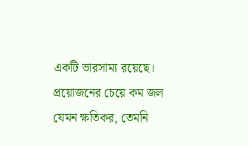একটি ভারসাম্য রয়েছে। প্রয়োজনের চেয়ে কম জল যেমন ক্ষতিকর, তেমনি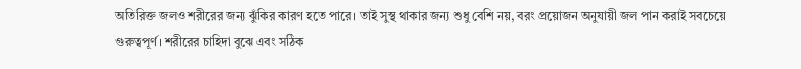অতিরিক্ত জলও শরীরের জন্য ঝুঁকির কারণ হতে পারে। তাই সুস্থ থাকার জন্য শুধু বেশি নয়, বরং প্রয়োজন অনুযায়ী জল পান করাই সবচেয়ে গুরুত্বপূর্ণ। শরীরের চাহিদা বুঝে এবং সঠিক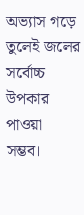অভ্যাস গড়ে তুলেই জলের সর্বোচ্চ উপকার পাওয়া সম্ভব।